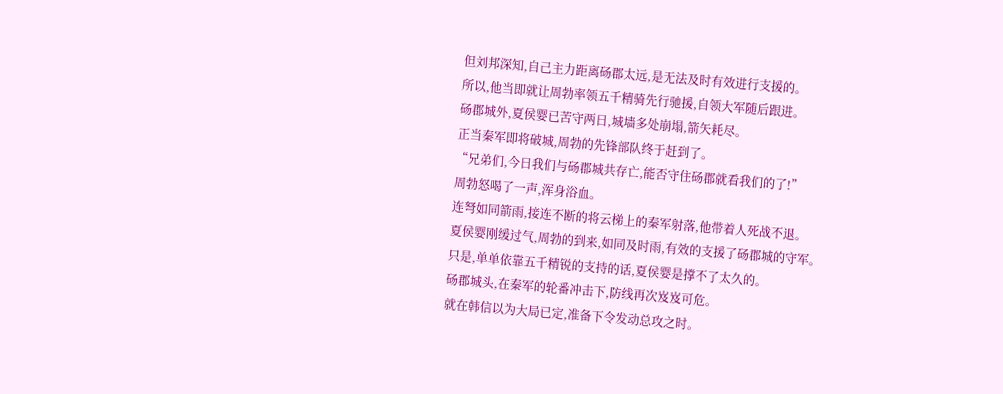但刘邦深知,自己主力距离砀郡太远,是无法及时有效进行支援的。
所以,他当即就让周勃率领五千精骑先行驰援,自领大军随后跟进。
砀郡城外,夏侯婴已苦守两日,城墙多处崩塌,箭矢耗尽。
正当秦军即将破城,周勃的先锋部队终于赶到了。
“兄弟们,今日我们与砀郡城共存亡,能否守住砀郡就看我们的了!”
周勃怒喝了一声,浑身浴血。
连弩如同箭雨,接连不断的将云梯上的秦军射落,他带着人死战不退。
夏侯婴刚缓过气,周勃的到来,如同及时雨,有效的支援了砀郡城的守军。
只是,单单依靠五千精锐的支持的话,夏侯婴是撑不了太久的。
砀郡城头,在秦军的轮番冲击下,防线再次岌岌可危。
就在韩信以为大局已定,准备下令发动总攻之时。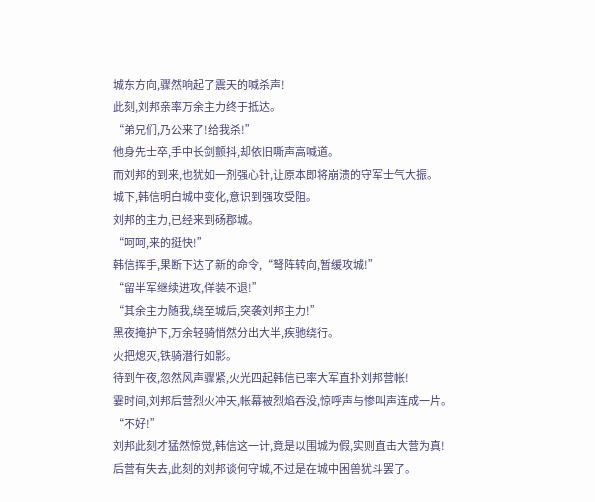城东方向,骤然响起了震天的喊杀声!
此刻,刘邦亲率万余主力终于抵达。
“弟兄们,乃公来了!给我杀!”
他身先士卒,手中长剑颤抖,却依旧嘶声高喊道。
而刘邦的到来,也犹如一剂强心针,让原本即将崩溃的守军士气大振。
城下,韩信明白城中变化,意识到强攻受阻。
刘邦的主力,已经来到砀郡城。
“呵呵,来的挺快!”
韩信挥手,果断下达了新的命令,“弩阵转向,暂缓攻城!”
“留半军继续进攻,佯装不退!”
“其余主力随我,绕至城后,突袭刘邦主力!”
黑夜掩护下,万余轻骑悄然分出大半,疾驰绕行。
火把熄灭,铁骑潜行如影。
待到午夜,忽然风声骤紧,火光四起韩信已率大军直扑刘邦营帐!
霎时间,刘邦后营烈火冲天,帐幕被烈焰吞没,惊呼声与惨叫声连成一片。
“不好!”
刘邦此刻才猛然惊觉,韩信这一计,竟是以围城为假,实则直击大营为真!
后营有失去,此刻的刘邦谈何守城,不过是在城中困兽犹斗罢了。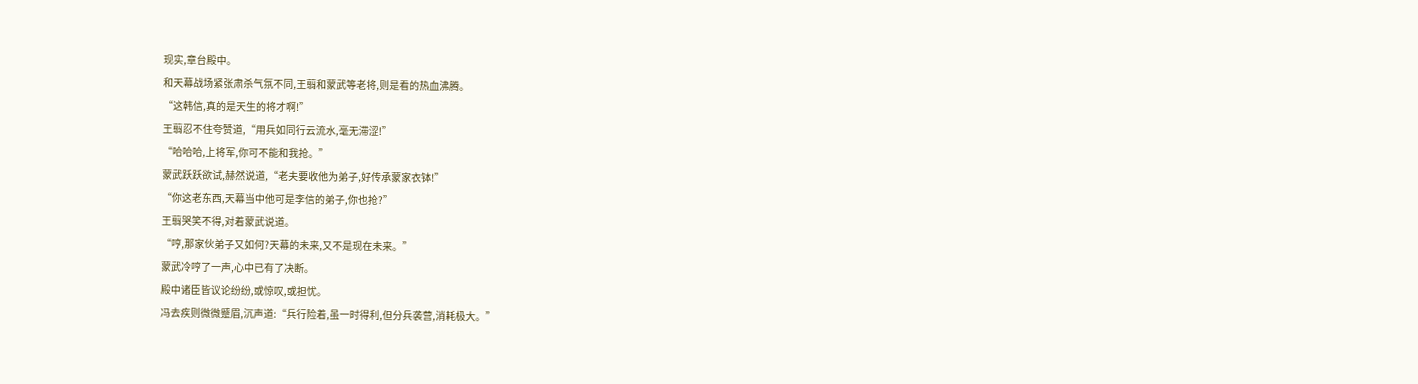现实,章台殿中。
和天幕战场紧张肃杀气氛不同,王翦和蒙武等老将,则是看的热血沸腾。
“这韩信,真的是天生的将才啊!”
王翦忍不住夸赞道,“用兵如同行云流水,毫无滞涩!”
“哈哈哈,上将军,你可不能和我抢。”
蒙武跃跃欲试,赫然说道,“老夫要收他为弟子,好传承蒙家衣钵!”
“你这老东西,天幕当中他可是李信的弟子,你也抢?”
王翦哭笑不得,对着蒙武说道。
“哼,那家伙弟子又如何?天幕的未来,又不是现在未来。”
蒙武冷哼了一声,心中已有了决断。
殿中诸臣皆议论纷纷,或惊叹,或担忧。
冯去疾则微微蹙眉,沉声道:“兵行险着,虽一时得利,但分兵袭营,消耗极大。”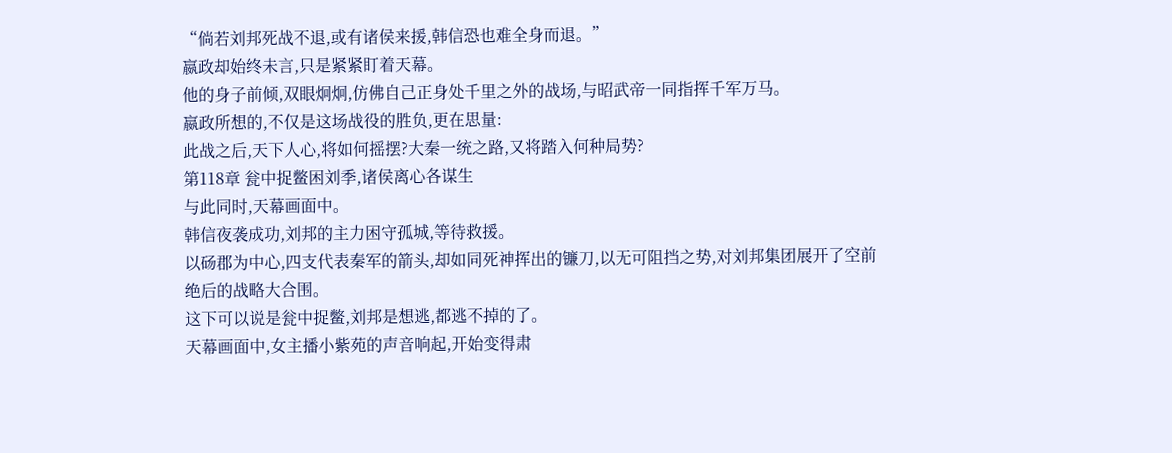“倘若刘邦死战不退,或有诸侯来援,韩信恐也难全身而退。”
嬴政却始终未言,只是紧紧盯着天幕。
他的身子前倾,双眼炯炯,仿佛自己正身处千里之外的战场,与昭武帝一同指挥千军万马。
嬴政所想的,不仅是这场战役的胜负,更在思量:
此战之后,天下人心,将如何摇摆?大秦一统之路,又将踏入何种局势?
第118章 瓮中捉鳖困刘季,诸侯离心各谋生
与此同时,天幕画面中。
韩信夜袭成功,刘邦的主力困守孤城,等待救援。
以砀郡为中心,四支代表秦军的箭头,却如同死神挥出的镰刀,以无可阻挡之势,对刘邦集团展开了空前绝后的战略大合围。
这下可以说是瓮中捉鳖,刘邦是想逃,都逃不掉的了。
天幕画面中,女主播小紫苑的声音响起,开始变得肃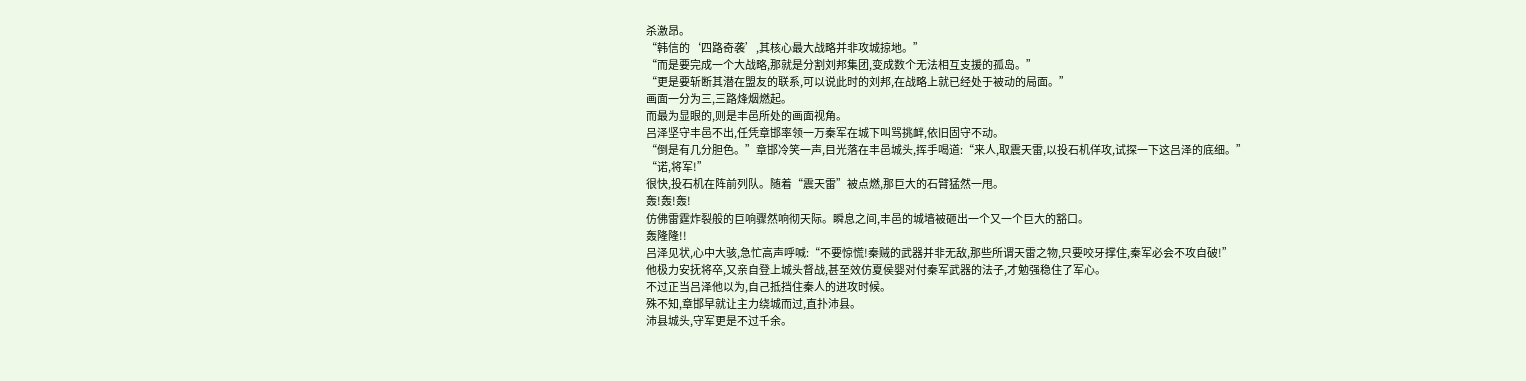杀激昂。
“韩信的‘四路奇袭’,其核心最大战略并非攻城掠地。”
“而是要完成一个大战略,那就是分割刘邦集团,变成数个无法相互支援的孤岛。”
“更是要斩断其潜在盟友的联系,可以说此时的刘邦,在战略上就已经处于被动的局面。”
画面一分为三,三路烽烟燃起。
而最为显眼的,则是丰邑所处的画面视角。
吕泽坚守丰邑不出,任凭章邯率领一万秦军在城下叫骂挑衅,依旧固守不动。
“倒是有几分胆色。”章邯冷笑一声,目光落在丰邑城头,挥手喝道:“来人,取震天雷,以投石机佯攻,试探一下这吕泽的底细。”
“诺,将军!”
很快,投石机在阵前列队。随着“震天雷”被点燃,那巨大的石臂猛然一甩。
轰!轰!轰!
仿佛雷霆炸裂般的巨响骤然响彻天际。瞬息之间,丰邑的城墙被砸出一个又一个巨大的豁口。
轰隆隆!!
吕泽见状,心中大骇,急忙高声呼喊:“不要惊慌!秦贼的武器并非无敌,那些所谓天雷之物,只要咬牙撑住,秦军必会不攻自破!”
他极力安抚将卒,又亲自登上城头督战,甚至效仿夏侯婴对付秦军武器的法子,才勉强稳住了军心。
不过正当吕泽他以为,自己抵挡住秦人的进攻时候。
殊不知,章邯早就让主力绕城而过,直扑沛县。
沛县城头,守军更是不过千余。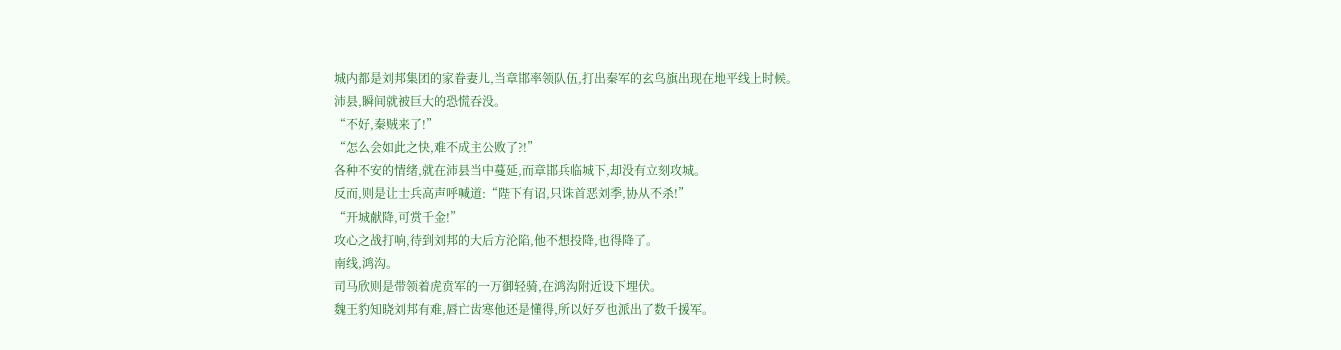城内都是刘邦集团的家眷妻儿,当章邯率领队伍,打出秦军的玄鸟旗出现在地平线上时候。
沛县,瞬间就被巨大的恐慌吞没。
“不好,秦贼来了!”
“怎么会如此之快,难不成主公败了?!”
各种不安的情绪,就在沛县当中蔓延,而章邯兵临城下,却没有立刻攻城。
反而,则是让士兵高声呼喊道:“陛下有诏,只诛首恶刘季,协从不杀!”
“开城献降,可赏千金!”
攻心之战打响,待到刘邦的大后方沦陷,他不想投降,也得降了。
南线,鸿沟。
司马欣则是带领着虎贲军的一万御轻骑,在鸿沟附近设下埋伏。
魏王豹知晓刘邦有难,唇亡齿寒他还是懂得,所以好歹也派出了数千援军。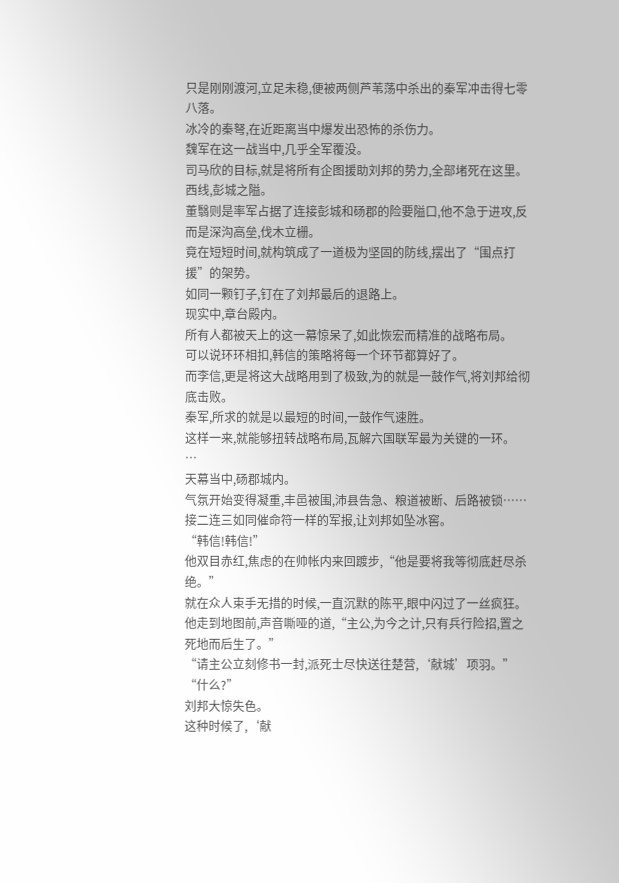只是刚刚渡河,立足未稳,便被两侧芦苇荡中杀出的秦军冲击得七零八落。
冰冷的秦弩,在近距离当中爆发出恐怖的杀伤力。
魏军在这一战当中,几乎全军覆没。
司马欣的目标,就是将所有企图援助刘邦的势力,全部堵死在这里。
西线,彭城之隘。
董翳则是率军占据了连接彭城和砀郡的险要隘口,他不急于进攻,反而是深沟高垒,伐木立栅。
竟在短短时间,就构筑成了一道极为坚固的防线,摆出了“围点打援”的架势。
如同一颗钉子,钉在了刘邦最后的退路上。
现实中,章台殿内。
所有人都被天上的这一幕惊呆了,如此恢宏而精准的战略布局。
可以说环环相扣,韩信的策略将每一个环节都算好了。
而李信,更是将这大战略用到了极致,为的就是一鼓作气,将刘邦给彻底击败。
秦军,所求的就是以最短的时间,一鼓作气速胜。
这样一来,就能够扭转战略布局,瓦解六国联军最为关键的一环。
…
天幕当中,砀郡城内。
气氛开始变得凝重,丰邑被围,沛县告急、粮道被断、后路被锁……接二连三如同催命符一样的军报,让刘邦如坠冰窖。
“韩信!韩信!”
他双目赤红,焦虑的在帅帐内来回踱步,“他是要将我等彻底赶尽杀绝。”
就在众人束手无措的时候,一直沉默的陈平,眼中闪过了一丝疯狂。
他走到地图前,声音嘶哑的道,“主公,为今之计,只有兵行险招,置之死地而后生了。”
“请主公立刻修书一封,派死士尽快送往楚营,‘献城’项羽。”
“什么?”
刘邦大惊失色。
这种时候了,‘献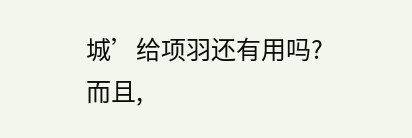城’给项羽还有用吗?
而且,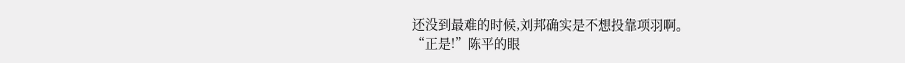还没到最难的时候,刘邦确实是不想投靠项羽啊。
“正是!”陈平的眼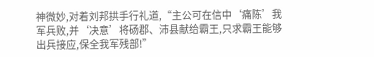神微妙,对着刘邦拱手行礼道,“主公可在信中‘痛陈’我军兵败,并‘决意’将砀郡、沛县献给霸王,只求霸王能够出兵接应,保全我军残部!”